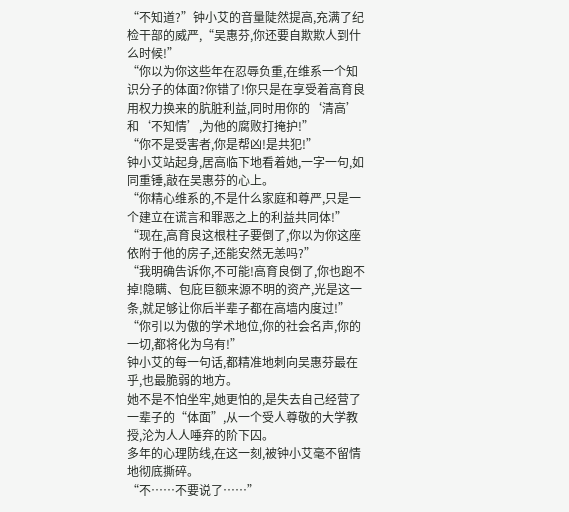“不知道?”钟小艾的音量陡然提高,充满了纪检干部的威严,“吴惠芬,你还要自欺欺人到什么时候!”
“你以为你这些年在忍辱负重,在维系一个知识分子的体面?你错了!你只是在享受着高育良用权力换来的肮脏利益,同时用你的‘清高’和‘不知情’,为他的腐败打掩护!”
“你不是受害者,你是帮凶!是共犯!”
钟小艾站起身,居高临下地看着她,一字一句,如同重锤,敲在吴惠芬的心上。
“你精心维系的,不是什么家庭和尊严,只是一个建立在谎言和罪恶之上的利益共同体!”
“现在,高育良这根柱子要倒了,你以为你这座依附于他的房子,还能安然无恙吗?”
“我明确告诉你,不可能!高育良倒了,你也跑不掉!隐瞒、包庇巨额来源不明的资产,光是这一条,就足够让你后半辈子都在高墙内度过!”
“你引以为傲的学术地位,你的社会名声,你的一切,都将化为乌有!”
钟小艾的每一句话,都精准地刺向吴惠芬最在乎,也最脆弱的地方。
她不是不怕坐牢,她更怕的,是失去自己经营了一辈子的“体面”,从一个受人尊敬的大学教授,沦为人人唾弃的阶下囚。
多年的心理防线,在这一刻,被钟小艾毫不留情地彻底撕碎。
“不……不要说了……”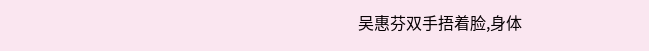吴惠芬双手捂着脸,身体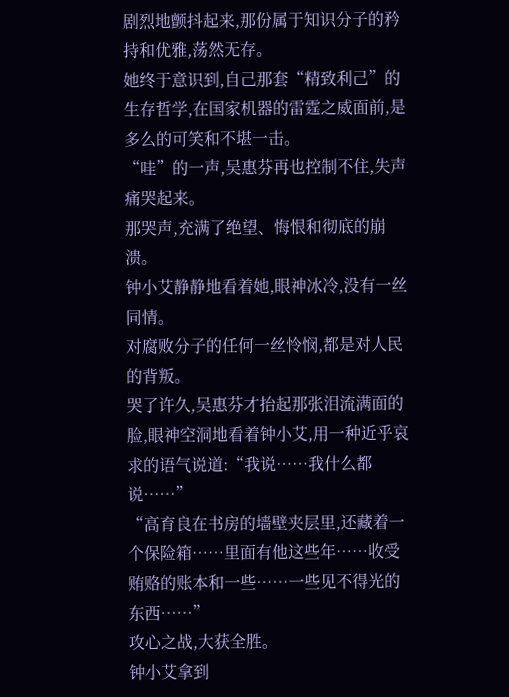剧烈地颤抖起来,那份属于知识分子的矜持和优雅,荡然无存。
她终于意识到,自己那套“精致利己”的生存哲学,在国家机器的雷霆之威面前,是多么的可笑和不堪一击。
“哇”的一声,吴惠芬再也控制不住,失声痛哭起来。
那哭声,充满了绝望、悔恨和彻底的崩溃。
钟小艾静静地看着她,眼神冰冷,没有一丝同情。
对腐败分子的任何一丝怜悯,都是对人民的背叛。
哭了许久,吴惠芬才抬起那张泪流满面的脸,眼神空洞地看着钟小艾,用一种近乎哀求的语气说道:“我说……我什么都说……”
“高育良在书房的墙壁夹层里,还藏着一个保险箱……里面有他这些年……收受贿赂的账本和一些……一些见不得光的东西……”
攻心之战,大获全胜。
钟小艾拿到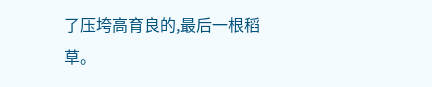了压垮高育良的,最后一根稻草。